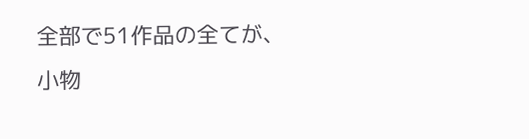全部で51作品の全てが、小物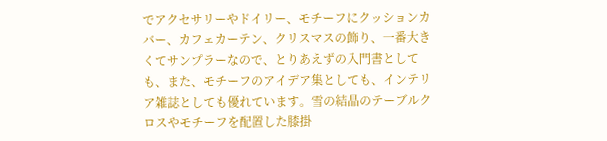でアクセサリーやドイリー、モチーフにクッションカバー、カフェカーテン、クリスマスの飾り、一番大きくてサンプラーなので、とりあえずの入門書としても、また、モチーフのアイデア集としても、インテリア雑誌としても優れています。雪の結晶のテーブルクロスやモチーフを配置した膝掛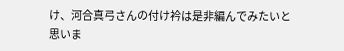け、河合真弓さんの付け衿は是非編んでみたいと思いま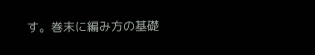す。巻末に編み方の基礎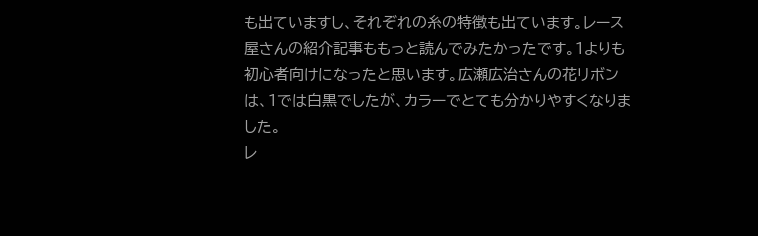も出ていますし、それぞれの糸の特徴も出ています。レース屋さんの紹介記事ももっと読んでみたかったです。1よりも初心者向けになったと思います。広瀬広治さんの花リボンは、1では白黒でしたが、カラーでとても分かりやすくなりました。
レ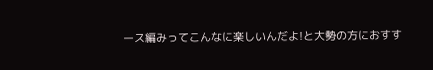ース編みってこんなに楽しいんだよ!と大勢の方におすす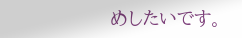めしたいです。